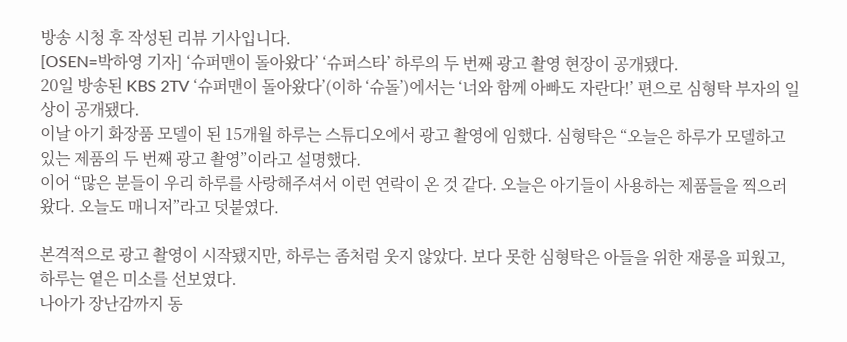방송 시청 후 작성된 리뷰 기사입니다.
[OSEN=박하영 기자] ‘슈퍼맨이 돌아왔다’ ‘슈퍼스타’ 하루의 두 번째 광고 촬영 현장이 공개됐다.
20일 방송된 KBS 2TV ‘슈퍼맨이 돌아왔다’(이하 ‘슈돌’)에서는 ‘너와 함께 아빠도 자란다!’ 편으로 심형탁 부자의 일상이 공개됐다.
이날 아기 화장품 모델이 된 15개월 하루는 스튜디오에서 광고 촬영에 임했다. 심형탁은 “오늘은 하루가 모델하고 있는 제품의 두 번째 광고 촬영”이라고 설명했다.
이어 “많은 분들이 우리 하루를 사랑해주셔서 이런 연락이 온 것 같다. 오늘은 아기들이 사용하는 제품들을 찍으러 왔다. 오늘도 매니저”라고 덧붙였다.

본격적으로 광고 촬영이 시작됐지만, 하루는 좀처럼 웃지 않았다. 보다 못한 심형탁은 아들을 위한 재롱을 피웠고, 하루는 옅은 미소를 선보였다.
나아가 장난감까지 동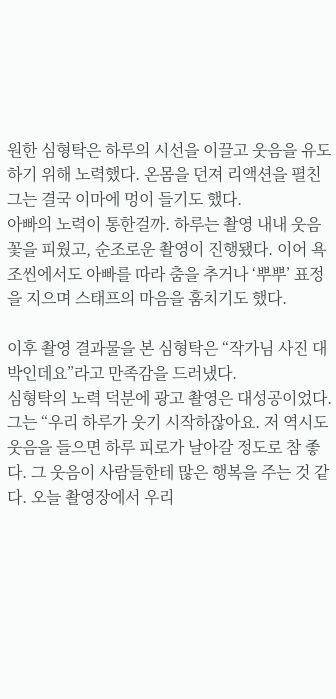원한 심형탁은 하루의 시선을 이끌고 웃음을 유도하기 위해 노력했다. 온몸을 던져 리액션을 펼친 그는 결국 이마에 멍이 들기도 했다.
아빠의 노력이 통한걸까. 하루는 촬영 내내 웃음꽃을 피웠고, 순조로운 촬영이 진행됐다. 이어 욕조씬에서도 아빠를 따라 춤을 추거나 ‘뿌뿌’ 표정을 지으며 스태프의 마음을 훔치기도 했다.

이후 촬영 결과물을 본 심형탁은 “작가님 사진 대박인데요”라고 만족감을 드러냈다.
심형탁의 노력 덕분에 광고 촬영은 대성공이었다. 그는 “우리 하루가 웃기 시작하잖아요. 저 역시도 웃음을 들으면 하루 피로가 날아갈 정도로 참 좋다. 그 웃음이 사람들한테 많은 행복을 주는 것 같다. 오늘 촬영장에서 우리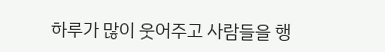하루가 많이 웃어주고 사람들을 행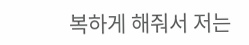복하게 해줘서 저는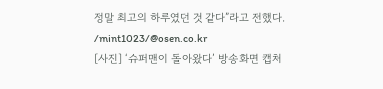정말 최고의 하루였던 것 같다”라고 전했다.
/mint1023/@osen.co.kr
[사진] ‘슈퍼맨이 돌아왔다’ 방송화면 캡처